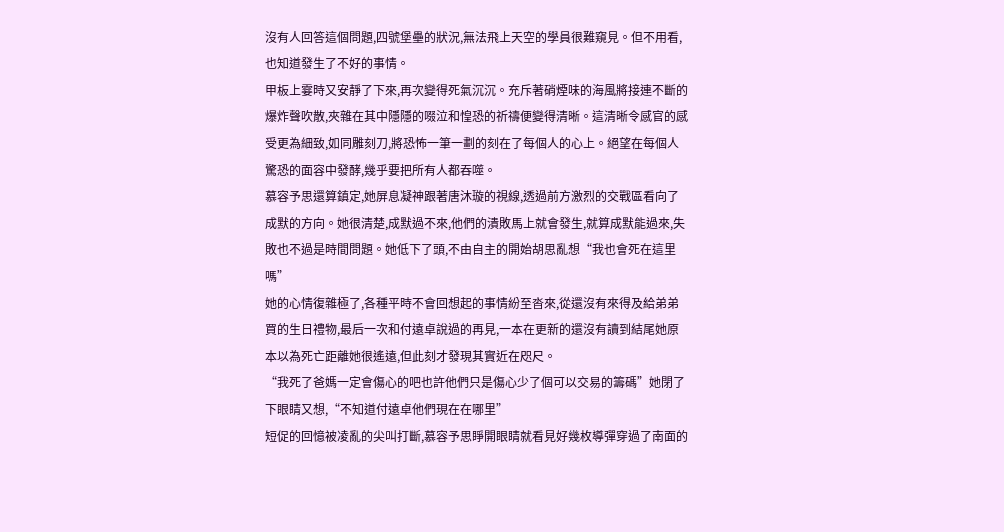沒有人回答這個問題,四號堡壘的狀況,無法飛上天空的學員很難窺見。但不用看,也知道發生了不好的事情。
甲板上霎時又安靜了下來,再次變得死氣沉沉。充斥著硝煙味的海風將接連不斷的爆炸聲吹散,夾雜在其中隱隱的啜泣和惶恐的祈禱便變得清晰。這清晰令感官的感受更為細致,如同雕刻刀,將恐怖一筆一劃的刻在了每個人的心上。絕望在每個人驚恐的面容中發酵,幾乎要把所有人都吞噬。
慕容予思還算鎮定,她屏息凝神跟著唐沐璇的視線,透過前方激烈的交戰區看向了成默的方向。她很清楚,成默過不來,他們的潰敗馬上就會發生,就算成默能過來,失敗也不過是時間問題。她低下了頭,不由自主的開始胡思亂想“我也會死在這里嗎”
她的心情復雜極了,各種平時不會回想起的事情紛至沓來,從還沒有來得及給弟弟買的生日禮物,最后一次和付遠卓說過的再見,一本在更新的還沒有讀到結尾她原本以為死亡距離她很遙遠,但此刻才發現其實近在咫尺。
“我死了爸媽一定會傷心的吧也許他們只是傷心少了個可以交易的籌碼”她閉了下眼睛又想,“不知道付遠卓他們現在在哪里”
短促的回憶被凌亂的尖叫打斷,慕容予思睜開眼睛就看見好幾枚導彈穿過了南面的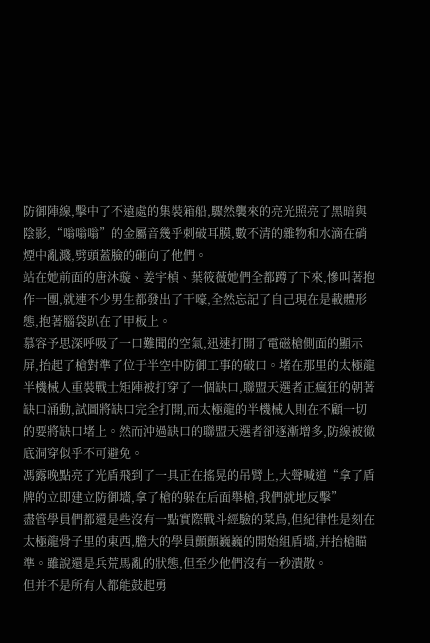防御陣線,擊中了不遠處的集裝箱船,驟然襲來的亮光照亮了黑暗與陰影,“嗡嗡嗡”的金屬音幾乎刺破耳膜,數不清的雜物和水滴在硝煙中亂濺,劈頭蓋臉的砸向了他們。
站在她前面的唐沐璇、姜宇楨、葉筱薇她們全都蹲了下來,慘叫著抱作一團,就連不少男生都發出了干嚎,全然忘記了自己現在是載體形態,抱著腦袋趴在了甲板上。
慕容予思深呼吸了一口難聞的空氣,迅速打開了電磁槍側面的顯示屏,抬起了槍對準了位于半空中防御工事的破口。堵在那里的太極龍半機械人重裝戰士矩陣被打穿了一個缺口,聯盟天選者正瘋狂的朝著缺口涌動,試圖將缺口完全打開,而太極龍的半機械人則在不顧一切的要將缺口堵上。然而沖過缺口的聯盟天選者卻逐漸增多,防線被徹底洞穿似乎不可避免。
馮露晚點亮了光盾飛到了一具正在搖晃的吊臂上,大聲喊道“拿了盾牌的立即建立防御墻,拿了槍的躲在后面舉槍,我們就地反擊”
盡管學員們都還是些沒有一點實際戰斗經驗的菜鳥,但紀律性是刻在太極龍骨子里的東西,膽大的學員顫顫巍巍的開始組盾墻,并抬槍瞄準。雖說還是兵荒馬亂的狀態,但至少他們沒有一秒潰散。
但并不是所有人都能鼓起勇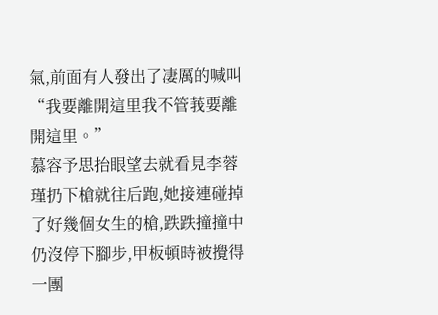氣,前面有人發出了凄厲的喊叫“我要離開這里我不管莪要離開這里。”
慕容予思抬眼望去就看見李蓉瑾扔下槍就往后跑,她接連碰掉了好幾個女生的槍,跌跌撞撞中仍沒停下腳步,甲板頓時被攪得一團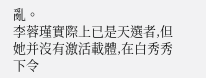亂。
李蓉瑾實際上已是天選者,但她并沒有激活載體,在白秀秀下令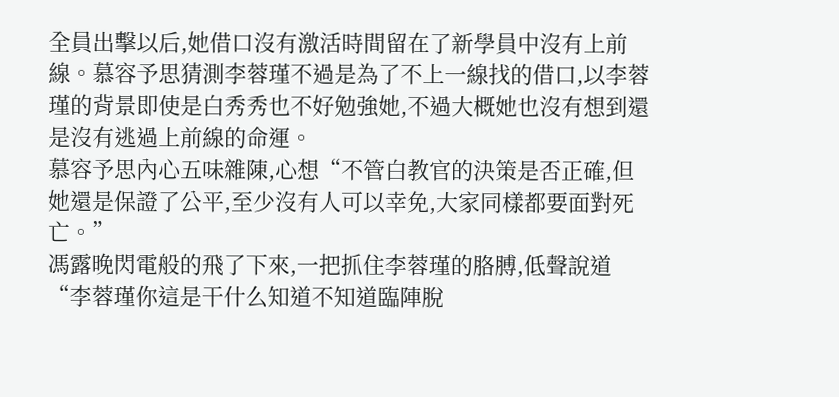全員出擊以后,她借口沒有激活時間留在了新學員中沒有上前線。慕容予思猜測李蓉瑾不過是為了不上一線找的借口,以李蓉瑾的背景即使是白秀秀也不好勉強她,不過大概她也沒有想到還是沒有逃過上前線的命運。
慕容予思內心五味雜陳,心想“不管白教官的決策是否正確,但她還是保證了公平,至少沒有人可以幸免,大家同樣都要面對死亡。”
馮露晚閃電般的飛了下來,一把抓住李蓉瑾的胳膊,低聲說道“李蓉瑾你這是干什么知道不知道臨陣脫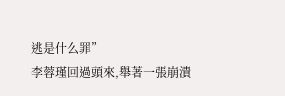逃是什么罪”
李蓉瑾回過頭來,舉著一張崩潰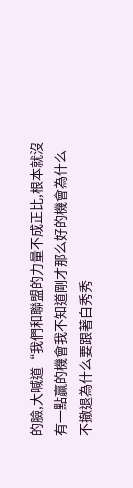的臉,大喊道“我們和聯盟的力量不成正比,根本就沒有一點贏的機會我不知道剛才那么好的機會為什么不撤退為什么要跟著白秀秀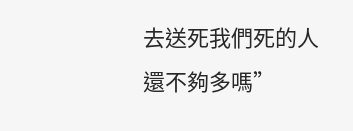去送死我們死的人還不夠多嗎”